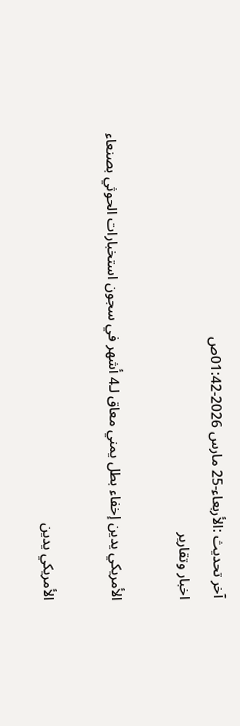آخر تحديث :الأربعاء-25 مارس 2026-01:42ص
اخبار وتقارير

الأمريكي يدين إخفاء بطل يمني معاق لـ4 أشهر في سجون استخبارات الحوثي بصنعاء

الأمريكي يدين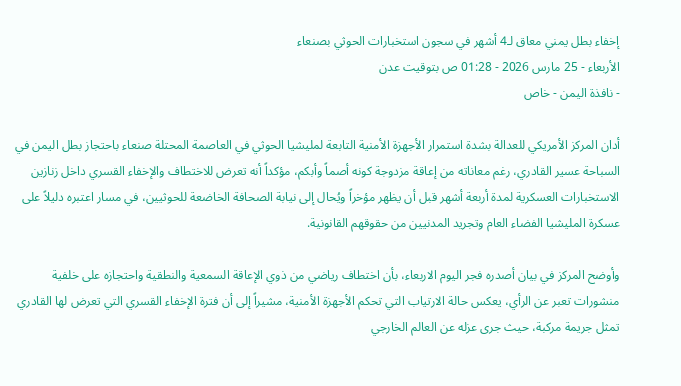إخفاء بطل يمني معاق لـ4 أشهر في سجون استخبارات الحوثي بصنعاء
الأربعاء - 25 مارس 2026 - 01:28 ص بتوقيت عدن
- نافذة اليمن - خاص

أدان المركز الأمريكي للعدالة بشدة استمرار الأجهزة الأمنية التابعة لمليشيا الحوثي في العاصمة المحتلة صنعاء باحتجاز بطل اليمن في السباحة عسير القادري، رغم معاناته من إعاقة مزدوجة كونه أصماً وأبكم، مؤكداً أنه تعرض للاختطاف والإخفاء القسري داخل زنازين الاستخبارات العسكرية لمدة أربعة أشهر قبل أن يظهر مؤخراً ويُحال إلى نيابة الصحافة الخاضعة للحوثيين، في مسار اعتبره دليلاً على عسكرة المليشيا الفضاء العام وتجريد المدنيين من حقوقهم القانونية.

وأوضح المركز في بيان أصدره فجر اليوم الاربعاء، بأن اختطاف رياضي من ذوي الإعاقة السمعية والنطقية واحتجازه على خلفية منشورات تعبر عن الرأي، يعكس حالة الارتياب التي تحكم الأجهزة الأمنية، مشيراً إلى أن فترة الإخفاء القسري التي تعرض لها القادري تمثل جريمة مركبة، حيث جرى عزله عن العالم الخارجي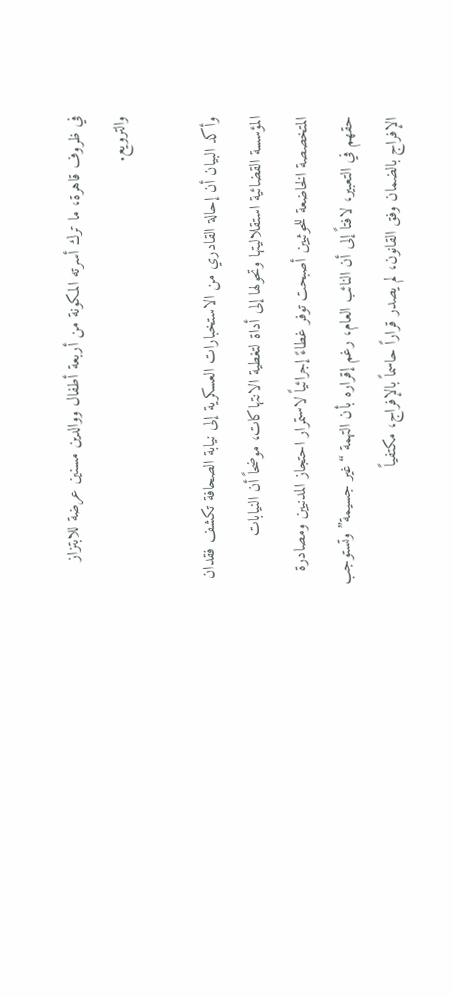في ظروف قاهرة، ما ترك أسرته المكونة من أربعة أطفال ووالدين مسنين عرضة للابتزاز والترويع.

وأكد البيان أن إحالة القادري من الاستخبارات العسكرية إلى نيابة الصحافة تكشف فقدان المؤسسة القضائية استقلاليتها وتحولها إلى أداة لتغطية الانتهاكات، موضحاً أن النيابات المتخصصة الخاضعة للحوثيين أصبحت توفر غطاءً إجرائياً لاستمرار احتجاز المدنيين ومصادرة حقهم في التعبير، لافتاً إلى أن النائب العام، رغم إقراره بأن التهمة “غير جسيمة” وتستوجب الإفراج بالضمان وفق القانون، لم يصدر قراراً حاسماً بالإفراج، مكتفياً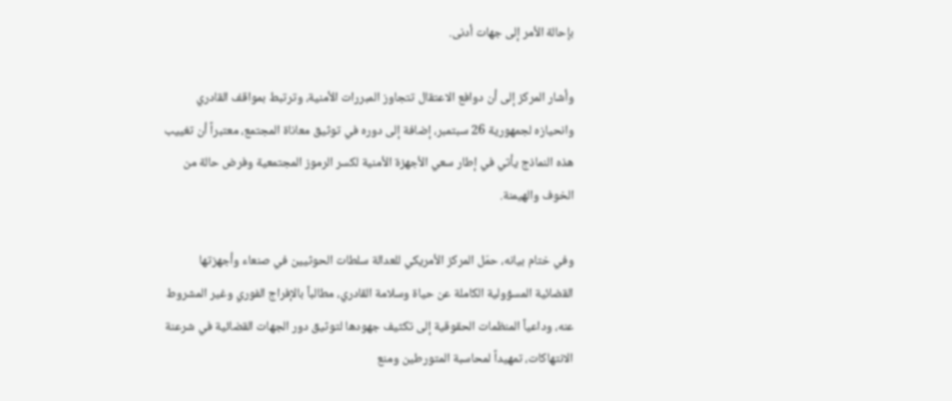بإحالة الأمر إلى جهات أدنى.

وأشار المركز إلى أن دوافع الاعتقال تتجاوز المبررات الأمنية، وترتبط بمواقف القادري وانحيازه لجمهورية 26 سبتمبر، إضافة إلى دوره في توثيق معاناة المجتمع، معتبراً أن تغييب هذه النماذج يأتي في إطار سعي الأجهزة الأمنية لكسر الرموز المجتمعية وفرض حالة من الخوف والهيمنة.

وفي ختام بيانه، حمّل المركز الأمريكي للعدالة سلطات الحوثيين في صنعاء وأجهزتها القضائية المسؤولية الكاملة عن حياة وسلامة القادري، مطالباً بالإفراج الفوري وغير المشروط عنه، وداعياً المنظمات الحقوقية إلى تكثيف جهودها لتوثيق دور الجهات القضائية في شرعنة الانتهاكات، تمهيداً لمحاسبة المتورطين ومنع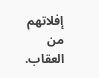إفلاتهم من العقاب.